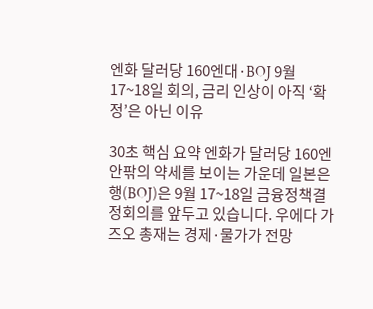엔화 달러당 160엔대·BOJ 9월 17~18일 회의, 금리 인상이 아직 ‘확정’은 아닌 이유

30초 핵심 요약 엔화가 달러당 160엔 안팎의 약세를 보이는 가운데 일본은행(BOJ)은 9월 17~18일 금융정책결정회의를 앞두고 있습니다. 우에다 가즈오 총재는 경제·물가가 전망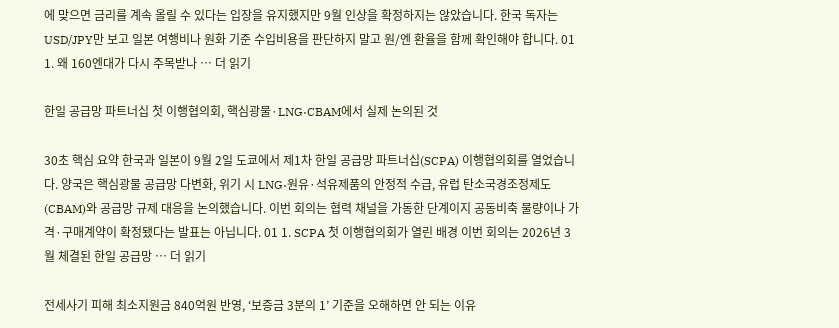에 맞으면 금리를 계속 올릴 수 있다는 입장을 유지했지만 9월 인상을 확정하지는 않았습니다. 한국 독자는 USD/JPY만 보고 일본 여행비나 원화 기준 수입비용을 판단하지 말고 원/엔 환율을 함께 확인해야 합니다. 01 1. 왜 160엔대가 다시 주목받나 … 더 읽기

한일 공급망 파트너십 첫 이행협의회, 핵심광물·LNG·CBAM에서 실제 논의된 것

30초 핵심 요약 한국과 일본이 9월 2일 도쿄에서 제1차 한일 공급망 파트너십(SCPA) 이행협의회를 열었습니다. 양국은 핵심광물 공급망 다변화, 위기 시 LNG·원유·석유제품의 안정적 수급, 유럽 탄소국경조정제도(CBAM)와 공급망 규제 대응을 논의했습니다. 이번 회의는 협력 채널을 가동한 단계이지 공동비축 물량이나 가격·구매계약이 확정됐다는 발표는 아닙니다. 01 1. SCPA 첫 이행협의회가 열린 배경 이번 회의는 2026년 3월 체결된 한일 공급망 … 더 읽기

전세사기 피해 최소지원금 840억원 반영, ‘보증금 3분의 1’ 기준을 오해하면 안 되는 이유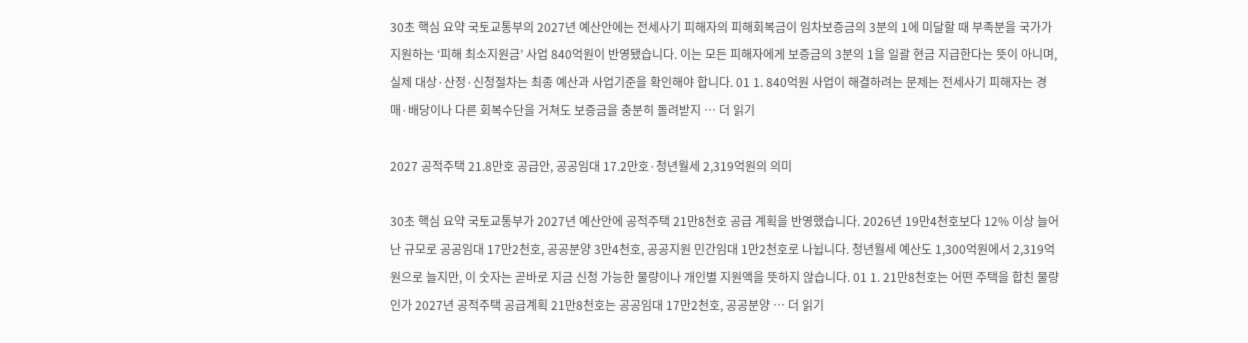30초 핵심 요약 국토교통부의 2027년 예산안에는 전세사기 피해자의 피해회복금이 임차보증금의 3분의 1에 미달할 때 부족분을 국가가 지원하는 ‘피해 최소지원금’ 사업 840억원이 반영됐습니다. 이는 모든 피해자에게 보증금의 3분의 1을 일괄 현금 지급한다는 뜻이 아니며, 실제 대상·산정·신청절차는 최종 예산과 사업기준을 확인해야 합니다. 01 1. 840억원 사업이 해결하려는 문제는 전세사기 피해자는 경매·배당이나 다른 회복수단을 거쳐도 보증금을 충분히 돌려받지 … 더 읽기

2027 공적주택 21.8만호 공급안, 공공임대 17.2만호·청년월세 2,319억원의 의미

30초 핵심 요약 국토교통부가 2027년 예산안에 공적주택 21만8천호 공급 계획을 반영했습니다. 2026년 19만4천호보다 12% 이상 늘어난 규모로 공공임대 17만2천호, 공공분양 3만4천호, 공공지원 민간임대 1만2천호로 나뉩니다. 청년월세 예산도 1,300억원에서 2,319억원으로 늘지만, 이 숫자는 곧바로 지금 신청 가능한 물량이나 개인별 지원액을 뜻하지 않습니다. 01 1. 21만8천호는 어떤 주택을 합친 물량인가 2027년 공적주택 공급계획 21만8천호는 공공임대 17만2천호, 공공분양 … 더 읽기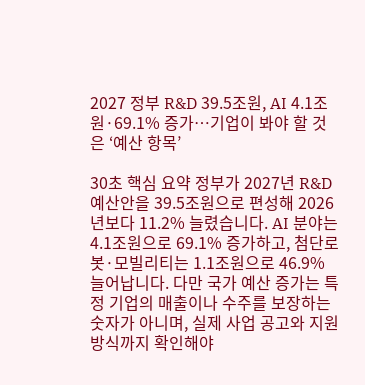2027 정부 R&D 39.5조원, AI 4.1조원·69.1% 증가…기업이 봐야 할 것은 ‘예산 항목’

30초 핵심 요약 정부가 2027년 R&D 예산안을 39.5조원으로 편성해 2026년보다 11.2% 늘렸습니다. AI 분야는 4.1조원으로 69.1% 증가하고, 첨단로봇·모빌리티는 1.1조원으로 46.9% 늘어납니다. 다만 국가 예산 증가는 특정 기업의 매출이나 수주를 보장하는 숫자가 아니며, 실제 사업 공고와 지원 방식까지 확인해야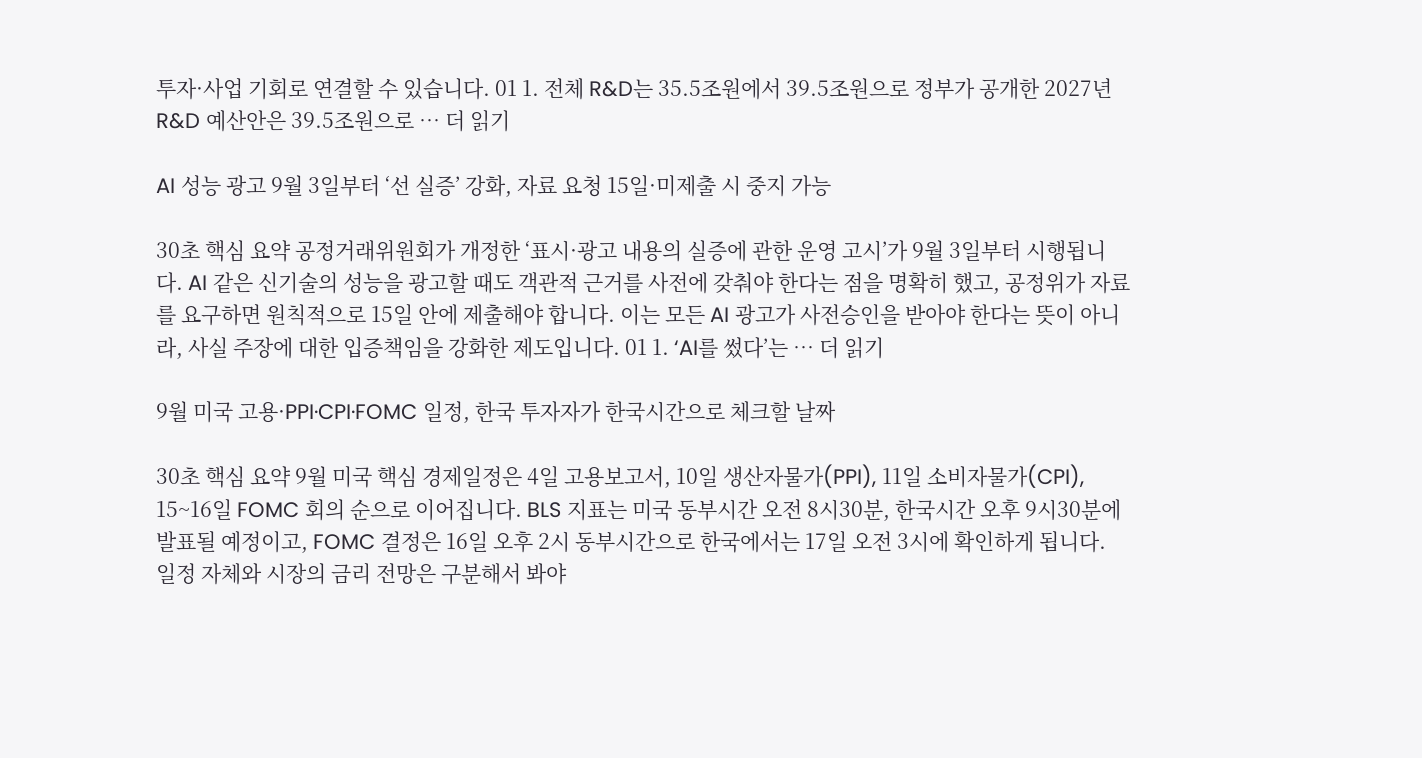투자·사업 기회로 연결할 수 있습니다. 01 1. 전체 R&D는 35.5조원에서 39.5조원으로 정부가 공개한 2027년 R&D 예산안은 39.5조원으로 … 더 읽기

AI 성능 광고 9월 3일부터 ‘선 실증’ 강화, 자료 요청 15일·미제출 시 중지 가능

30초 핵심 요약 공정거래위원회가 개정한 ‘표시·광고 내용의 실증에 관한 운영 고시’가 9월 3일부터 시행됩니다. AI 같은 신기술의 성능을 광고할 때도 객관적 근거를 사전에 갖춰야 한다는 점을 명확히 했고, 공정위가 자료를 요구하면 원칙적으로 15일 안에 제출해야 합니다. 이는 모든 AI 광고가 사전승인을 받아야 한다는 뜻이 아니라, 사실 주장에 대한 입증책임을 강화한 제도입니다. 01 1. ‘AI를 썼다’는 … 더 읽기

9월 미국 고용·PPI·CPI·FOMC 일정, 한국 투자자가 한국시간으로 체크할 날짜

30초 핵심 요약 9월 미국 핵심 경제일정은 4일 고용보고서, 10일 생산자물가(PPI), 11일 소비자물가(CPI), 15~16일 FOMC 회의 순으로 이어집니다. BLS 지표는 미국 동부시간 오전 8시30분, 한국시간 오후 9시30분에 발표될 예정이고, FOMC 결정은 16일 오후 2시 동부시간으로 한국에서는 17일 오전 3시에 확인하게 됩니다. 일정 자체와 시장의 금리 전망은 구분해서 봐야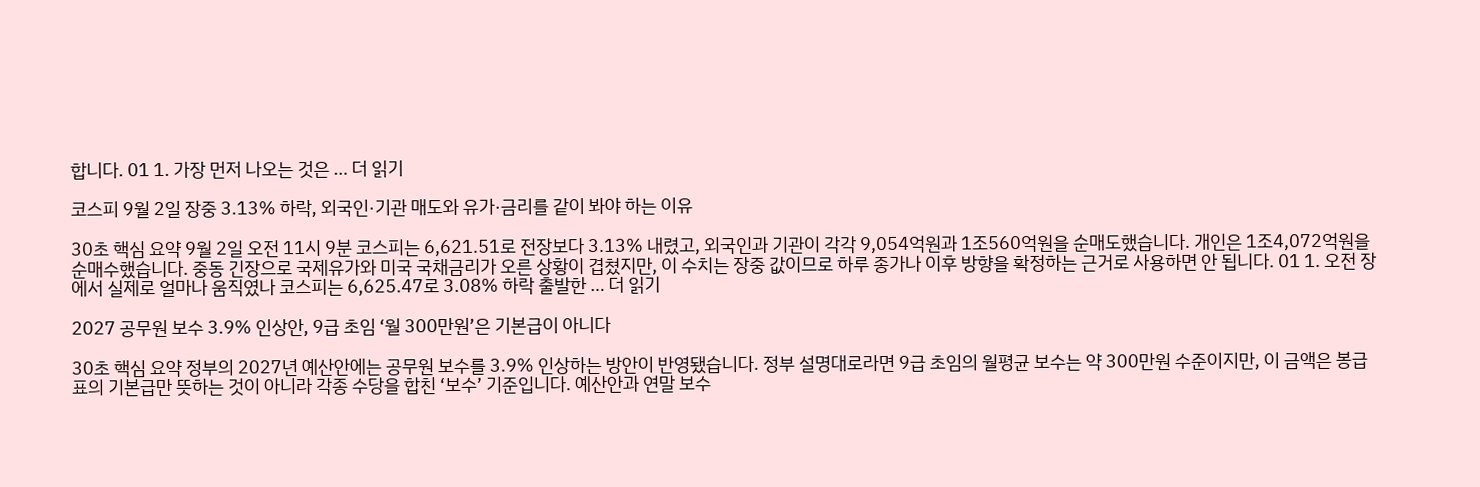합니다. 01 1. 가장 먼저 나오는 것은 … 더 읽기

코스피 9월 2일 장중 3.13% 하락, 외국인·기관 매도와 유가·금리를 같이 봐야 하는 이유

30초 핵심 요약 9월 2일 오전 11시 9분 코스피는 6,621.51로 전장보다 3.13% 내렸고, 외국인과 기관이 각각 9,054억원과 1조560억원을 순매도했습니다. 개인은 1조4,072억원을 순매수했습니다. 중동 긴장으로 국제유가와 미국 국채금리가 오른 상황이 겹쳤지만, 이 수치는 장중 값이므로 하루 종가나 이후 방향을 확정하는 근거로 사용하면 안 됩니다. 01 1. 오전 장에서 실제로 얼마나 움직였나 코스피는 6,625.47로 3.08% 하락 출발한 … 더 읽기

2027 공무원 보수 3.9% 인상안, 9급 초임 ‘월 300만원’은 기본급이 아니다

30초 핵심 요약 정부의 2027년 예산안에는 공무원 보수를 3.9% 인상하는 방안이 반영됐습니다. 정부 설명대로라면 9급 초임의 월평균 보수는 약 300만원 수준이지만, 이 금액은 봉급표의 기본급만 뜻하는 것이 아니라 각종 수당을 합친 ‘보수’ 기준입니다. 예산안과 연말 보수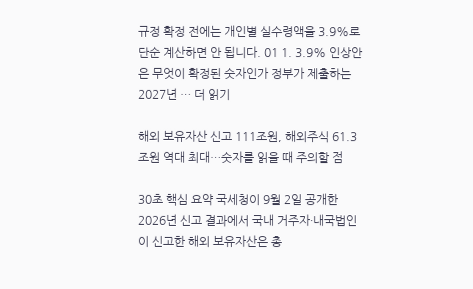규정 확정 전에는 개인별 실수령액을 3.9%로 단순 계산하면 안 됩니다. 01 1. 3.9% 인상안은 무엇이 확정된 숫자인가 정부가 제출하는 2027년 … 더 읽기

해외 보유자산 신고 111조원, 해외주식 61.3조원 역대 최대…숫자를 읽을 때 주의할 점

30초 핵심 요약 국세청이 9월 2일 공개한 2026년 신고 결과에서 국내 거주자·내국법인이 신고한 해외 보유자산은 총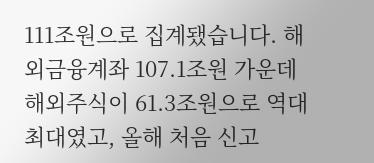111조원으로 집계됐습니다. 해외금융계좌 107.1조원 가운데 해외주식이 61.3조원으로 역대 최대였고, 올해 처음 신고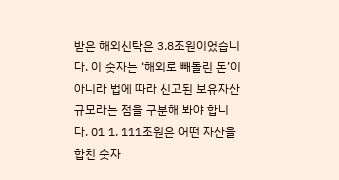받은 해외신탁은 3.8조원이었습니다. 이 숫자는 ‘해외로 빼돌린 돈’이 아니라 법에 따라 신고된 보유자산 규모라는 점을 구분해 봐야 합니다. 01 1. 111조원은 어떤 자산을 합친 숫자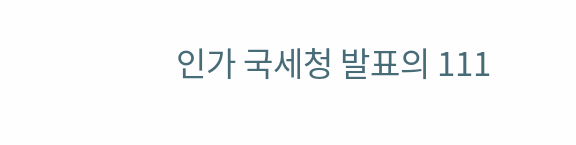인가 국세청 발표의 111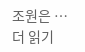조원은 … 더 읽기